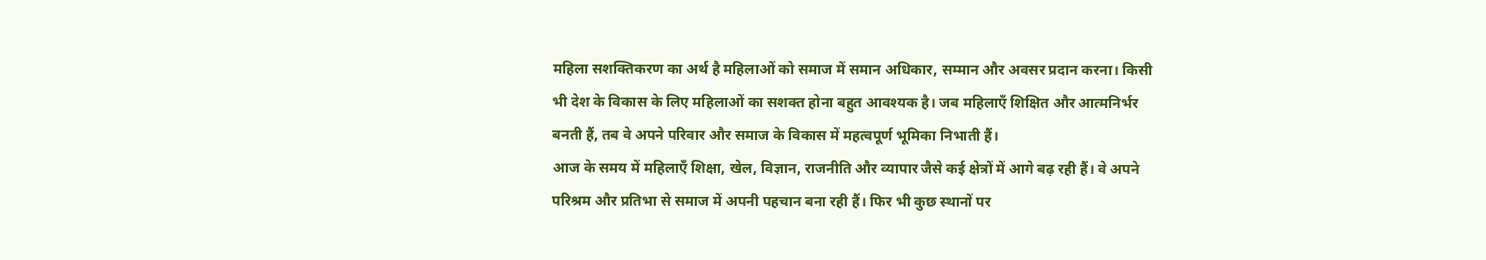महिला सशक्तिकरण का अर्थ है महिलाओं को समाज में समान अधिकार, सम्मान और अवसर प्रदान करना। किसी भी देश के विकास के लिए महिलाओं का सशक्त होना बहुत आवश्यक है। जब महिलाएँ शिक्षित और आत्मनिर्भर बनती हैं, तब वे अपने परिवार और समाज के विकास में महत्वपूर्ण भूमिका निभाती हैं।
आज के समय में महिलाएँ शिक्षा, खेल, विज्ञान, राजनीति और व्यापार जैसे कई क्षेत्रों में आगे बढ़ रही हैं। वे अपने परिश्रम और प्रतिभा से समाज में अपनी पहचान बना रही हैं। फिर भी कुछ स्थानों पर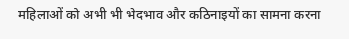महिलाओं को अभी भी भेदभाव और कठिनाइयों का सामना करना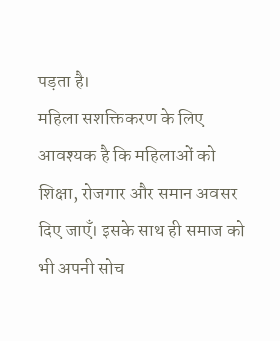पड़ता है।
महिला सशक्तिकरण के लिए आवश्यक है कि महिलाओं को शिक्षा, रोजगार और समान अवसर दिए जाएँ। इसके साथ ही समाज को भी अपनी सोच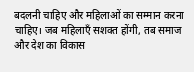बदलनी चाहिए और महिलाओं का सम्मान करना चाहिए। जब महिलाएँ सशक्त होंगी, तब समाज और देश का विकास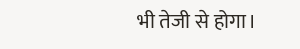भी तेजी से होगा।